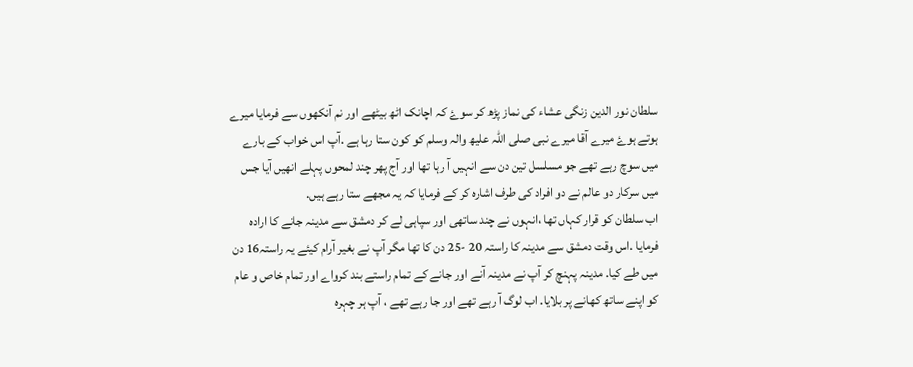سلطان نور الدین زنگی عشاء کی نماز پڑھ کر سوۓ کہ اچانک اٹھ بیٹھے اور نم آنکھوں سے فرمایا میرے ہوتے ہوۓ میرے آقا میرے نبی صلی اللہ علیھ والہ وسلم کو کون ستا رہا ہے .آپ اس خواب کے بارے میں سوچ رہے تھے جو مسلسل تین دن سے انہیں آ رہا تھا اور آج پھر چند لمحوں پہلے انھیں آیا جس میں سرکار دو عالم نے دو افراد کی طرف اشارہ کر کے فرمایا کہ یہ مجھے ستا رہے ہیں.
اب سلطان کو قرار کہاں تھا ،انہوں نے چند ساتھی اور سپاہی لے کر دمشق سے مدینہ جانے کا ارادہ فرمایا .اس وقت دمشق سے مدینہ کا راستہ 20 -25 دن کا تھا مگر آپ نے بغیر آرام کیئے یہ راستہ16 دن میں طے کیا. مدینہ پہنچ کر آپ نے مدینہ آنے اور جانے کے تمام راستے بند کرواے اور تمام خاص و عام کو اپنے ساتھ کھانے پر بلایا. اب لوگ آ رہے تھے اور جا رہے تھے ، آپ ہر چہرہ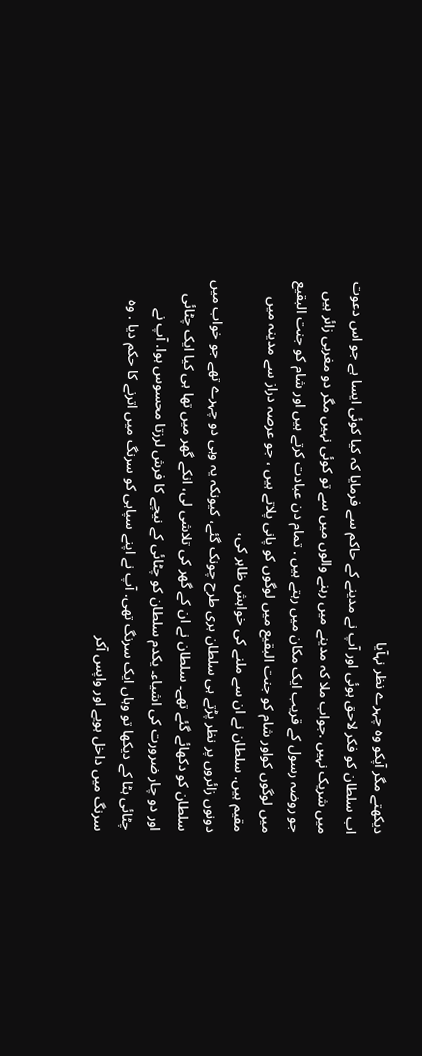دیکھتے مگر آپکو وہ چہرے نظر نہآیا
اب سلطان کو فکر لاحق ہوئی اور آپ نے مدینے کے حاکم سے فرمایا کہ کیا کوئی ایسا ہے جو اس دعوت میں شریک نہیں .جواب ملا کہ مدینے میں رہنے والوں میں سے تو کوئی نہیں مگر دو مغربی زائر ہیں جو روضہ رسول کے قریب ایک مکان میں رہتے ہیں . تمام دن عبادت کرتے ہیں اور شام کو جنت البقیع میں لوگوں کواور شام کو جنت البقیع میں لوگوں کو پانی پلاتے ہیں ، جو عرصہ دراز سے مدینہ میں مقیم ہیں. سلطان نے ان سے ملنے کی خواہش ظاہر کی،
دونوں زائروں پر نظر پڑتے ہی سلطان بری طرح چونک گئے، کیونکہ یہ وہی دو چہرے تھے جو خواب میں سلطان کو دکھائے گئے تھے۔ سلطان نے ان کے گھر کی تلاشی لی، انکے گھر میں تھا ہی کیا ایک چٹائی اور دو چار ضرورت کی اشیاء۔ یکدم سلطان کو چٹائی کے نیچے کا فرش لرزتا محسوس ہوا. آپ نے چٹائی ہٹا کے دیکھا تو وہاں ایک سرنگ تھی. آپ نے اپنے سپاہی کو سرنگ میں اترنے کا حکم دیا . وہ سرنگ میں داخل ہویے اور واپس آکر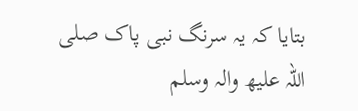بتایا کہ یہ سرنگ نبی پاک صلی اللہ علیھ والہ وسلم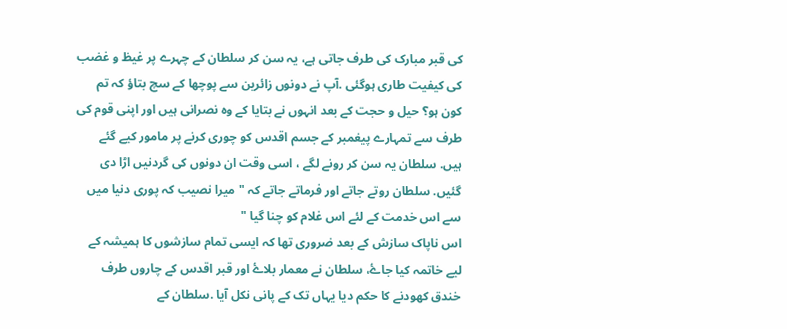کی قبر مبارک کی طرف جاتی ہے، یہ سن کر سلطان کے چہرے پر غیظ و غضب کی کیفیت طاری ہوگئی .آپ نے دونوں زائرین سے پوچھا کے سچ بتاؤ کہ تم کون ہو؟ حیل و حجت کے بعد انہوں نے بتایا کے وہ نصرانی ہیں اور اپنی قوم کی طرف سے تمہارے پیغمبر کے جسم اقدس کو چوری کرنے پر مامور کیے گئے ہیں. سلطان یہ سن کر رونے لگے ، اسی وقت ان دونوں کی گردنیں اڑا دی گئیں. سلطان روتے جاتے اور فرماتے جاتے کہ " میرا نصیب کہ پوری دنیا میں سے اس خدمت کے لئے اس غلام کو چنا گیا "
اس ناپاک سازش کے بعد ضروری تھا کہ ایسی تمام سازشوں کا ہمیشہ کے لیے خاتمہ کیا جاۓ، سلطان نے معمار بلاۓ اور قبر اقدس کے چاروں طرف خندق کھودنے کا حکم دیا یہاں تک کے پانی نکل آیا .سلطان کے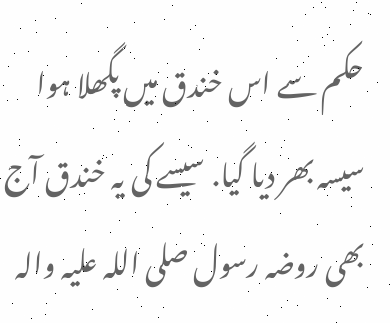حکم سے اس خندق میں پگھلا ہوا سیسہ بھر دیا گیا. سیسے کی یہ خندق آج بھی روضہ رسول صلی اللہ علیہ والہ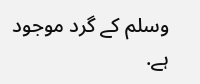وسلم کے گرد موجود ہے.